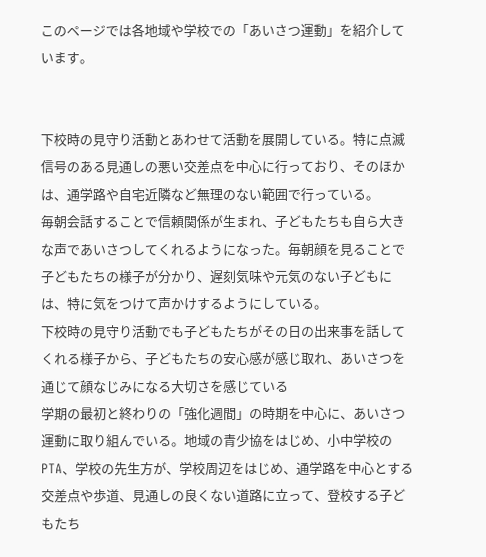このページでは各地域や学校での「あいさつ運動」を紹介しています。


下校時の見守り活動とあわせて活動を展開している。特に点滅信号のある見通しの悪い交差点を中心に行っており、そのほかは、通学路や自宅近隣など無理のない範囲で行っている。
毎朝会話することで信頼関係が生まれ、子どもたちも自ら大きな声であいさつしてくれるようになった。毎朝顔を見ることで子どもたちの様子が分かり、遅刻気味や元気のない子どもには、特に気をつけて声かけするようにしている。
下校時の見守り活動でも子どもたちがその日の出来事を話してくれる様子から、子どもたちの安心感が感じ取れ、あいさつを通じて顔なじみになる大切さを感じている
学期の最初と終わりの「強化週間」の時期を中心に、あいさつ運動に取り組んでいる。地域の青少協をはじめ、小中学校のPTA、学校の先生方が、学校周辺をはじめ、通学路を中心とする交差点や歩道、見通しの良くない道路に立って、登校する子どもたち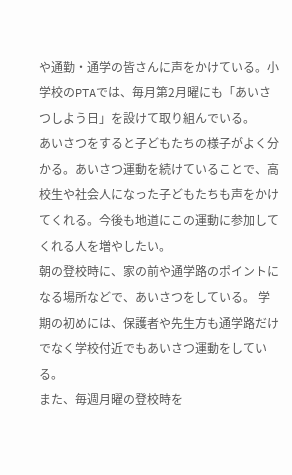や通勤・通学の皆さんに声をかけている。小学校のPTAでは、毎月第2月曜にも「あいさつしよう日」を設けて取り組んでいる。
あいさつをすると子どもたちの様子がよく分かる。あいさつ運動を続けていることで、高校生や社会人になった子どもたちも声をかけてくれる。今後も地道にこの運動に参加してくれる人を増やしたい。
朝の登校時に、家の前や通学路のポイントになる場所などで、あいさつをしている。 学期の初めには、保護者や先生方も通学路だけでなく学校付近でもあいさつ運動をしている。
また、毎週月曜の登校時を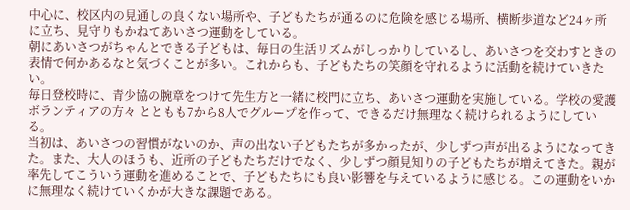中心に、校区内の見通しの良くない場所や、子どもたちが通るのに危険を感じる場所、横断歩道など24ヶ所に立ち、見守りもかねてあいさつ運動をしている。
朝にあいさつがちゃんとできる子どもは、毎日の生活リズムがしっかりしているし、あいさつを交わすときの表情で何かあるなと気づくことが多い。これからも、子どもたちの笑顔を守れるように活動を続けていきたい。
毎日登校時に、青少協の腕章をつけて先生方と一緒に校門に立ち、あいさつ運動を実施している。学校の愛護ボランティアの方々 とともも7から8人でグループを作って、できるだけ無理なく続けられるようにしている。
当初は、あいさつの習慣がないのか、声の出ない子どもたちが多かったが、少しずつ声が出るようになってきた。また、大人のほうも、近所の子どもたちだけでなく、少しずつ顔見知りの子どもたちが増えてきた。親が率先してこういう運動を進めることで、子どもたちにも良い影響を与えているように感じる。この運動をいかに無理なく続けていくかが大きな課題である。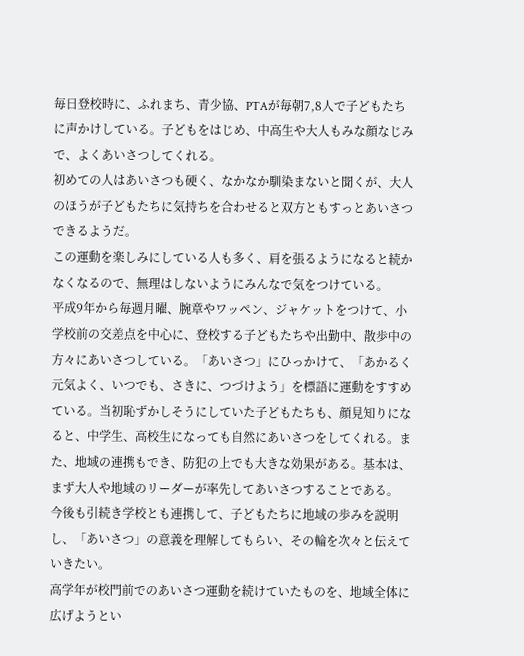毎日登校時に、ふれまち、青少協、PTAが毎朝7,8人で子どもたちに声かけしている。子どもをはじめ、中高生や大人もみな顔なじみで、よくあいさつしてくれる。
初めての人はあいさつも硬く、なかなか馴染まないと聞くが、大人のほうが子どもたちに気持ちを合わせると双方ともすっとあいさつできるようだ。
この運動を楽しみにしている人も多く、肩を張るようになると続かなくなるので、無理はしないようにみんなで気をつけている。
平成9年から毎週月曜、腕章やワッペン、ジャケットをつけて、小学校前の交差点を中心に、登校する子どもたちや出勤中、散歩中の方々にあいさつしている。「あいさつ」にひっかけて、「あかるく元気よく、いつでも、さきに、つづけよう」を標語に運動をすすめている。当初恥ずかしそうにしていた子どもたちも、顔見知りになると、中学生、高校生になっても自然にあいさつをしてくれる。また、地域の連携もでき、防犯の上でも大きな効果がある。基本は、まず大人や地域のリーダーが率先してあいさつすることである。
今後も引続き学校とも連携して、子どもたちに地域の歩みを説明し、「あいさつ」の意義を理解してもらい、その輪を次々と伝えていきたい。
高学年が校門前でのあいさつ運動を続けていたものを、地域全体に広げようとい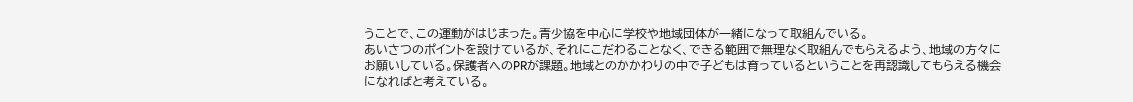うことで、この運動がはじまった。青少協を中心に学校や地域団体が一緒になって取組んでいる。
あいさつのポイントを設けているが、それにこだわることなく、できる範囲で無理なく取組んでもらえるよう、地域の方々にお願いしている。保護者へのPRが課題。地域とのかかわりの中で子どもは育っているということを再認識してもらえる機会になればと考えている。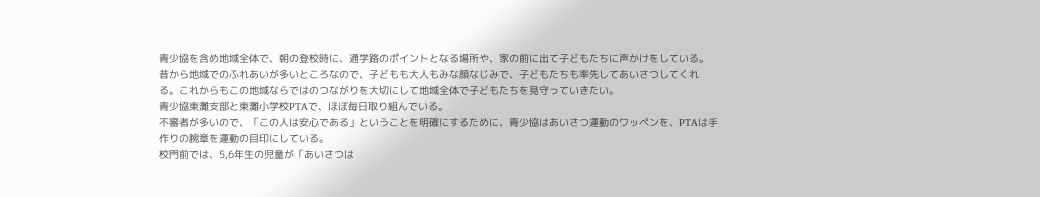青少協を含め地域全体で、朝の登校時に、通学路のポイントとなる場所や、家の前に出て子どもたちに声かけをしている。
昔から地域でのふれあいが多いところなので、子どもも大人もみな顔なじみで、子どもたちも率先してあいさつしてくれる。これからもこの地域ならではのつながりを大切にして地域全体で子どもたちを見守っていきたい。
青少協東灘支部と東灘小学校PTAで、ほぼ毎日取り組んでいる。
不審者が多いので、「この人は安心である」ということを明確にするために、青少協はあいさつ運動のワッペンを、PTAは手作りの腕章を運動の目印にしている。
校門前では、5,6年生の児童が「あいさつは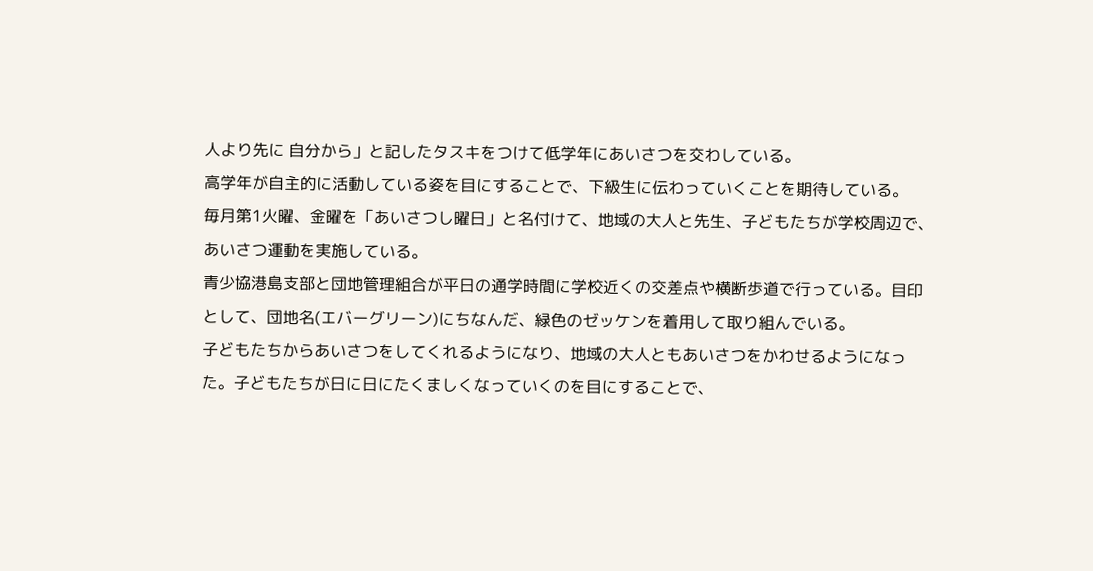人より先に 自分から」と記したタスキをつけて低学年にあいさつを交わしている。
高学年が自主的に活動している姿を目にすることで、下級生に伝わっていくことを期待している。
毎月第1火曜、金曜を「あいさつし曜日」と名付けて、地域の大人と先生、子どもたちが学校周辺で、あいさつ運動を実施している。
青少協港島支部と団地管理組合が平日の通学時間に学校近くの交差点や横断歩道で行っている。目印として、団地名(エバーグリーン)にちなんだ、緑色のゼッケンを着用して取り組んでいる。
子どもたちからあいさつをしてくれるようになり、地域の大人ともあいさつをかわせるようになった。子どもたちが日に日にたくましくなっていくのを目にすることで、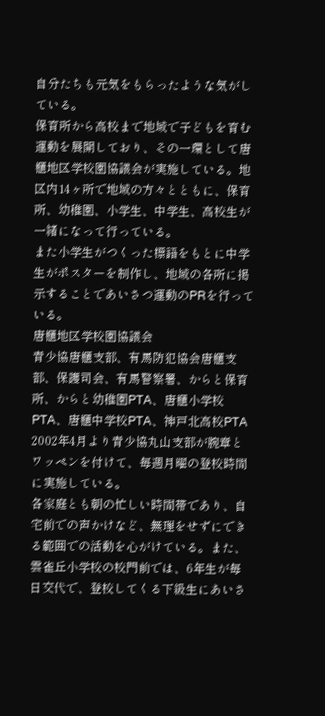自分たちも元気をもらったような気がしている。
保育所から高校まで地域で子どもを育む運動を展開しており、その一環として唐櫃地区学校園協議会が実施している。地区内14ヶ所で地域の方々とともに、保育所、幼稚園、小学生、中学生、高校生が一緒になって行っている。
また小学生がつくった標語をもとに中学生がポスターを制作し、地域の各所に掲示することであいさつ運動のPRを行っている。
唐櫃地区学校園協議会
青少協唐櫃支部、有馬防犯協会唐櫃支部、保護司会、有馬警察署、からと保育所、からと幼稚園PTA、唐櫃小学校PTA、唐櫃中学校PTA、神戸北高校PTA
2002年4月より青少協丸山支部が腕章とワッペンを付けて、毎週月曜の登校時間に実施している。
各家庭とも朝の忙しい時間帯であり、自宅前での声かけなど、無理をせずにできる範囲での活動を心がけている。また、雲雀丘小学校の校門前では、6年生が毎日交代で、登校してくる下級生にあいさ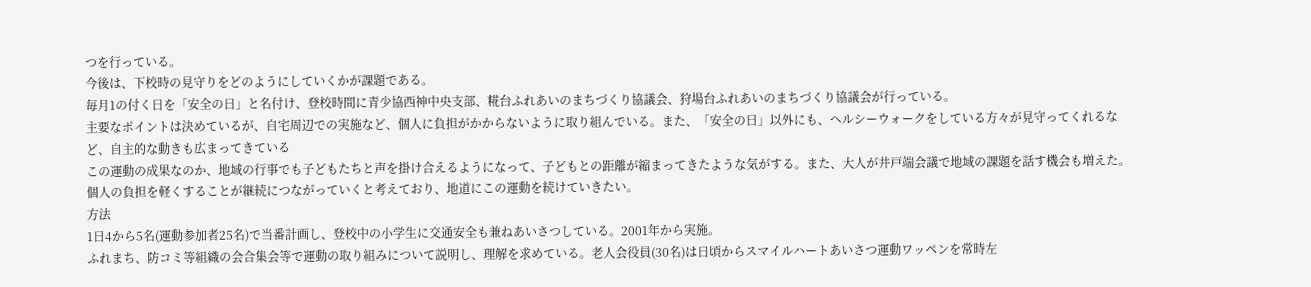つを行っている。
今後は、下校時の見守りをどのようにしていくかが課題である。
毎月1の付く日を「安全の日」と名付け、登校時間に青少協西神中央支部、糀台ふれあいのまちづくり協議会、狩場台ふれあいのまちづくり協議会が行っている。
主要なポイントは決めているが、自宅周辺での実施など、個人に負担がかからないように取り組んでいる。また、「安全の日」以外にも、ヘルシーウォークをしている方々が見守ってくれるなど、自主的な動きも広まってきている
この運動の成果なのか、地域の行事でも子どもたちと声を掛け合えるようになって、子どもとの距離が縮まってきたような気がする。また、大人が井戸端会議で地域の課題を話す機会も増えた。個人の負担を軽くすることが継続につながっていくと考えており、地道にこの運動を続けていきたい。
方法
1日4から5名(運動参加者25名)で当番計画し、登校中の小学生に交通安全も兼ねあいさつしている。2001年から実施。
ふれまち、防コミ等組織の会合集会等で運動の取り組みについて説明し、理解を求めている。老人会役員(30名)は日頃からスマイルハートあいさつ運動ワッペンを常時左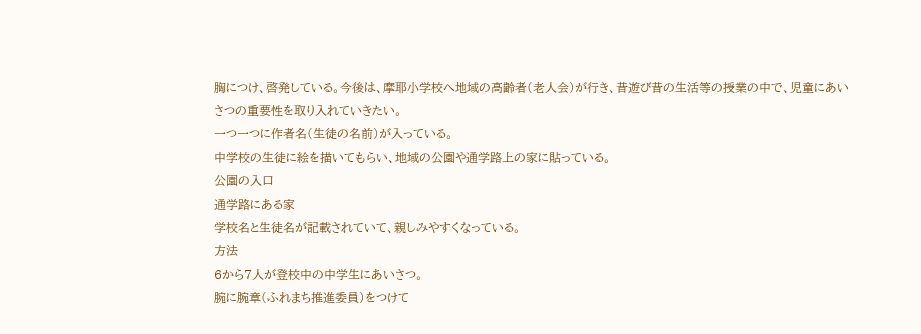胸につけ、啓発している。今後は、摩耶小学校へ地域の高齢者(老人会)が行き、昔遊び昔の生活等の授業の中で、児童にあいさつの重要性を取り入れていきたい。
一つ一つに作者名(生徒の名前)が入っている。
中学校の生徒に絵を描いてもらい、地域の公園や通学路上の家に貼っている。
公園の入口
通学路にある家
学校名と生徒名が記載されていて、親しみやすくなっている。
方法
6から7人が登校中の中学生にあいさつ。
腕に腕章(ふれまち推進委員)をつけて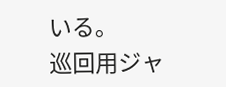いる。
巡回用ジャ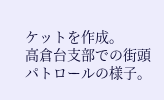ケットを作成。
高倉台支部での街頭パトロールの様子。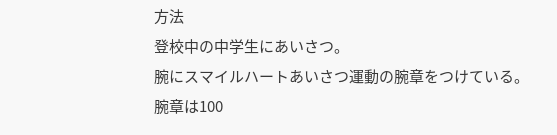方法
登校中の中学生にあいさつ。
腕にスマイルハートあいさつ運動の腕章をつけている。
腕章は100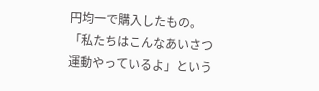円均一で購入したもの。
「私たちはこんなあいさつ運動やっているよ」という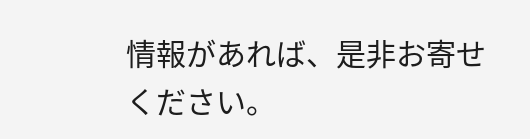情報があれば、是非お寄せください。